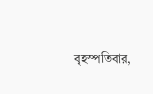বৃহস্পতিবার,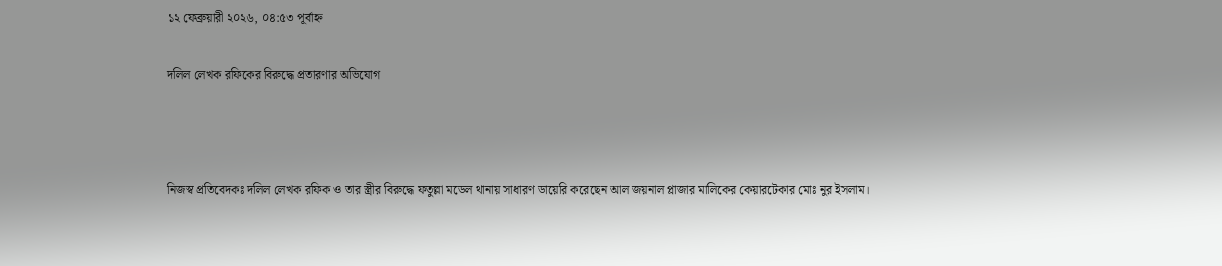১২ ফেব্রুয়ারী ২০২৬, ০৪:৫৩ পূর্বাহ্ন

দলিল লেখক রফিকের বিরুদ্ধে প্রতারণার অভিযোগ



নিজস্ব প্রতিবেদকঃ দলিল লেখক রফিক ও তার স্ত্রীর বিরুদ্ধে ফতুল্লা মডেল থানায় সাধারণ ডায়েরি করেছেন আল জয়নাল প্লাজার মালিকের কেয়ারটেকার মোঃ নুর ইসলাম।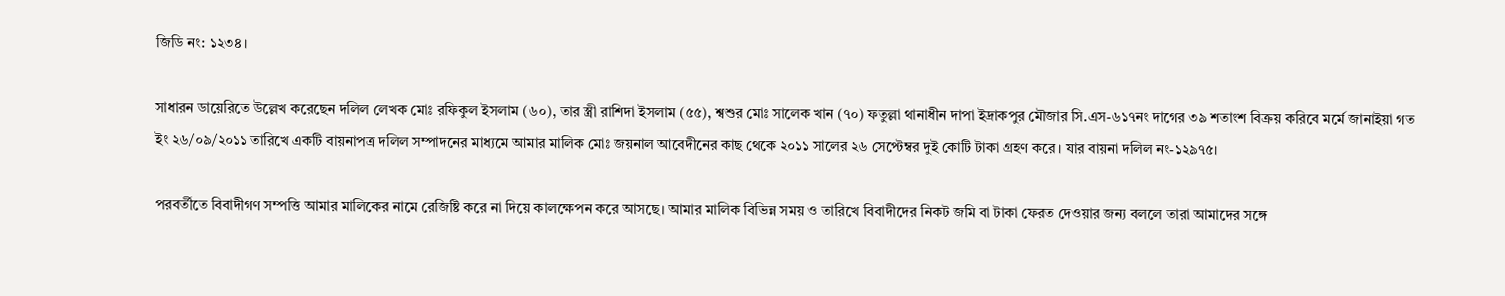জিডি নং: ১২৩৪।

সাধারন ডায়েরিতে উল্লেখ করেছেন দলিল লেখক মোঃ রফিকুল ইসলাম (৬০), তার স্ত্রী রাশিদা ইসলাম (৫৫), শ্বশুর মোঃ সালেক খান (৭০) ফতুল্লা থানাধীন দাপা ইদ্রাকপুর মৌজার সি.এস-৬১৭নং দাগের ৩৯ শতাংশ বিক্রয় করিবে মর্মে জানাইয়া গত ইং ২৬/০৯/২০১১ তারিখে একটি বায়নাপত্র দলিল সম্পাদনের মাধ্যমে আমার মালিক মোঃ জয়নাল আবেদীনের কাছ থেকে ২০১১ সালের ২৬ সেপ্টেম্বর দুই কোটি টাকা গ্রহণ করে। যার বায়না দলিল নং-১২৯৭৫।

পরবর্তীতে বিবাদীগণ সম্পত্তি আমার মালিকের নামে রেজিষ্টি করে না দিয়ে কালক্ষেপন করে আসছে। আমার মালিক বিভিন্ন সময় ও তারিখে বিবাদীদের নিকট জমি বা টাকা ফেরত দেওয়ার জন্য বললে তারা আমাদের সঙ্গে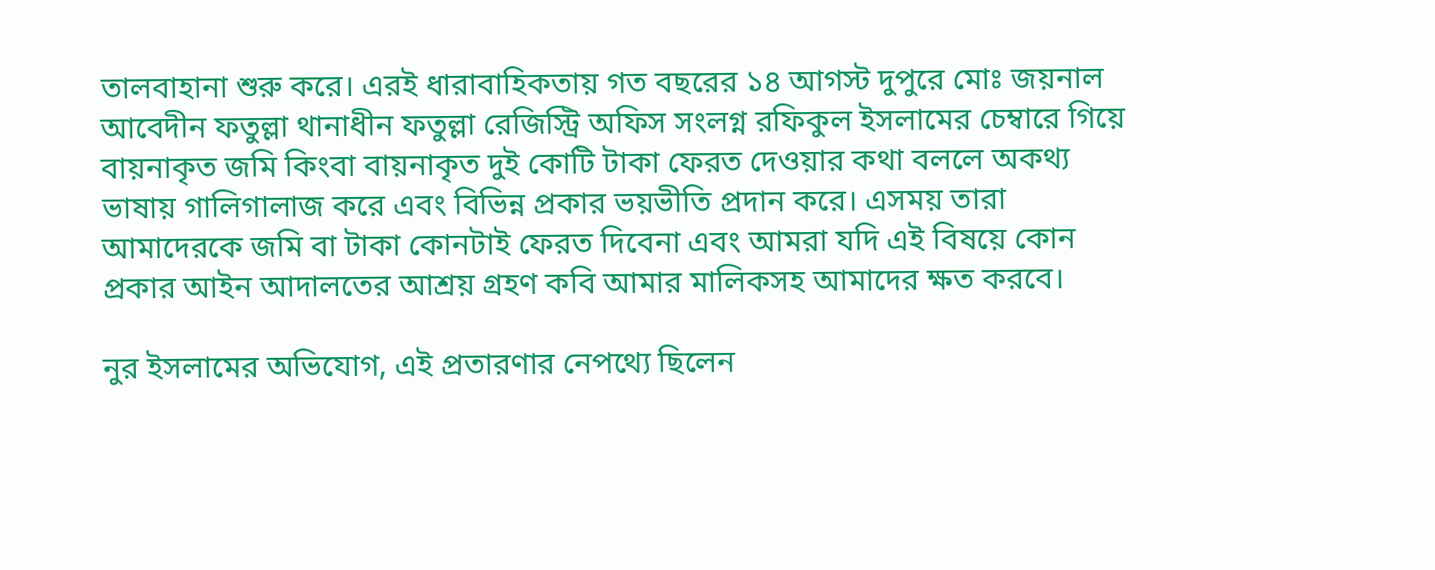তালবাহানা শুরু করে। এরই ধারাবাহিকতায় গত বছরের ১৪ আগস্ট দুপুরে মোঃ জয়নাল আবেদীন ফতুল্লা থানাধীন ফতুল্লা রেজিস্ট্রি অফিস সংলগ্ন রফিকুল ইসলামের চেম্বারে গিয়ে বায়নাকৃত জমি কিংবা বায়নাকৃত দুই কোটি টাকা ফেরত দেওয়ার কথা বললে অকথ্য ভাষায় গালিগালাজ করে এবং বিভিন্ন প্রকার ভয়ভীতি প্রদান করে। এসময় তারা আমাদেরকে জমি বা টাকা কোনটাই ফেরত দিবেনা এবং আমরা যদি এই বিষয়ে কোন প্রকার আইন আদালতের আশ্রয় গ্রহণ কবি আমার মালিকসহ আমাদের ক্ষত করবে।

নুর ইসলামের অভিযোগ, এই প্রতারণার নেপথ্যে ছিলেন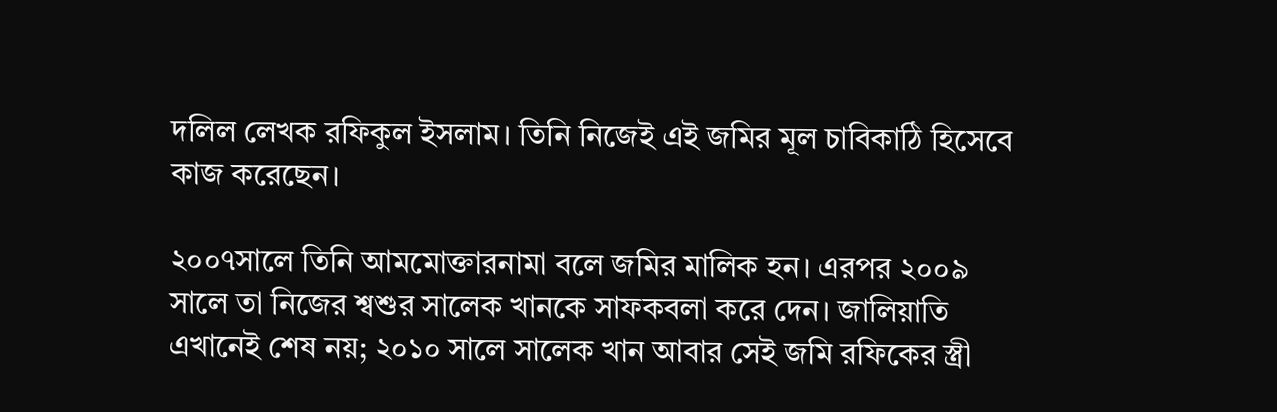দলিল লেখক রফিকুল ইসলাম। তিনি নিজেই এই জমির মূল চাবিকাঠি হিসেবে কাজ করেছেন।

২০০৭সালে তিনি আমমোক্তারনামা বলে জমির মালিক হন। এরপর ২০০৯ সালে তা নিজের শ্বশুর সালেক খানকে সাফকবলা করে দেন। জালিয়াতি এখানেই শেষ নয়; ২০১০ সালে সালেক খান আবার সেই জমি রফিকের স্ত্রী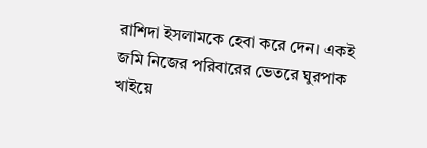রাশিদা ইসলামকে হেবা করে দেন। একই জমি নিজের পরিবারের ভেতরে ঘুরপাক খাইয়ে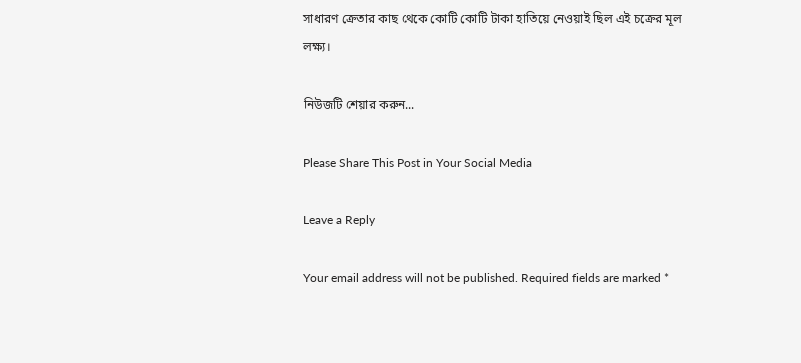সাধারণ ক্রেতার কাছ থেকে কোটি কোটি টাকা হাতিয়ে নেওয়াই ছিল এই চক্রের মূল লক্ষ্য।

নিউজটি শেয়ার করুন...

Please Share This Post in Your Social Media

Leave a Reply

Your email address will not be published. Required fields are marked *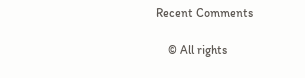Recent Comments

    © All rights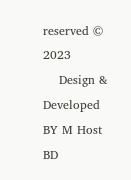reserved © 2023
    Design & Developed BY M Host BD